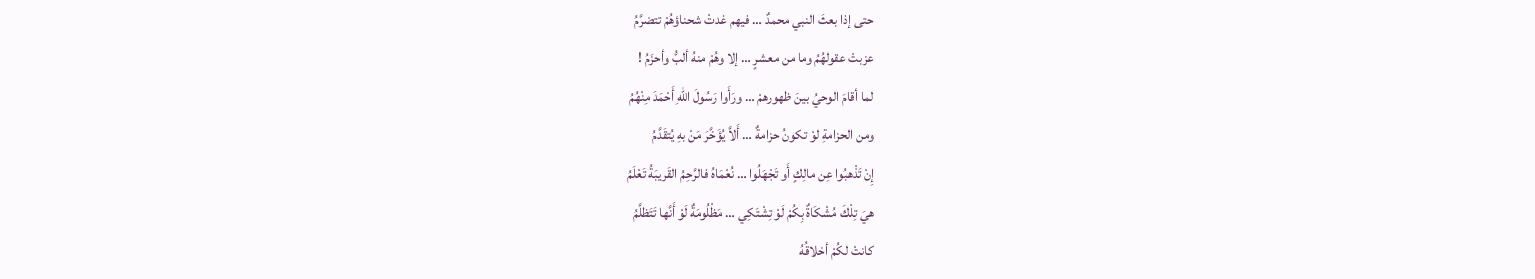حتى إذا بعثَ النبي محمدٌ … فيهم غدتْ شحناؤهُمْ تتضرَّمُ
عزبتْ عقولهُمُ وما من معشرٍ … إلا وهُمْ منهُ ألبُّ وأحزَمُ !
لما أقامَ الوحيُ بينَ ظهورهمْ … ورَأَوا رَسُولَ اللهِ أَحْمَدَ مِنْهُمُ
ومن الحزامةِ لوْ تكونُ حزامةٌ … أَلاَّ يُؤَخَّرَ مَنْ بهِ يُتقَدَّمُ
إِنْ تَذْهبُوا عِن مالِكٍ أَو تَجْهَلُوا … نُعْمَاهُ فالرَّحِمُ القَريبَةُ تَعْلَمُ
هيَ تِلْكَ مُشْكَاةٌ بِكُمْ لَوْ تِشْتَكِي … مَظْلُومَةٌ لَوْ أَنَّها تَتَظلَّمُ
كانتْ لكُمْ أخلاقُهُ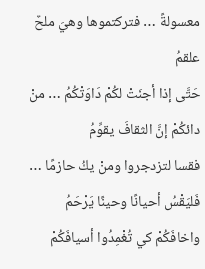معسولةً … فتركتموها وهيَ ملحٌ علقمُ
حَتَّى إذا أجنَتْ لكُمْ دَاوَتْكُمُ … منْ دائكُمْ إنَّ الثقافَ يقوِّمُ
فقسا لتزدجروا ومنْ يكُ حازمًا … فَليَقْسُ أحيانًا وحينًا يَرْحَمُ
واخافَكُمْ كي تُغْمِدُوا أسيافَكُمْ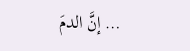… إنَّ الدمَ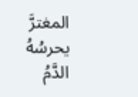المغترَّ يحرسُهُ الدَّمُ